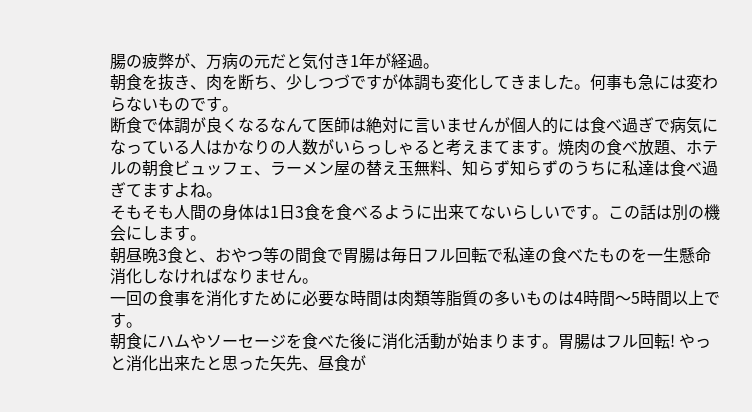腸の疲弊が、万病の元だと気付き1年が経過。
朝食を抜き、肉を断ち、少しつづですが体調も変化してきました。何事も急には変わらないものです。
断食で体調が良くなるなんて医師は絶対に言いませんが個人的には食べ過ぎで病気になっている人はかなりの人数がいらっしゃると考えまてます。焼肉の食べ放題、ホテルの朝食ビュッフェ、ラーメン屋の替え玉無料、知らず知らずのうちに私達は食べ過ぎてますよね。
そもそも人間の身体は1日3食を食べるように出来てないらしいです。この話は別の機会にします。
朝昼晩3食と、おやつ等の間食で胃腸は毎日フル回転で私達の食べたものを一生懸命消化しなければなりません。
一回の食事を消化すために必要な時間は肉類等脂質の多いものは4時間〜5時間以上です。
朝食にハムやソーセージを食べた後に消化活動が始まります。胃腸はフル回転! やっと消化出来たと思った矢先、昼食が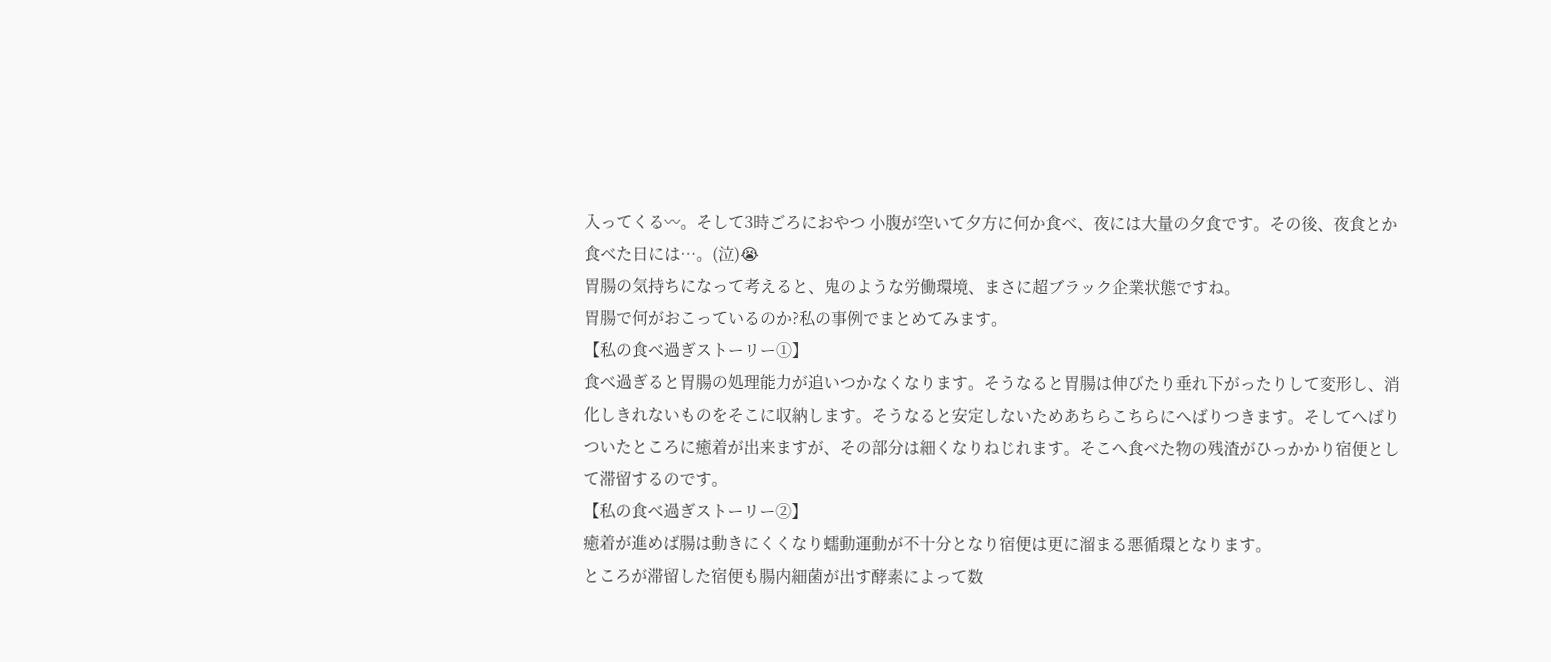入ってくる〰。そして3時ごろにおやつ 小腹が空いて夕方に何か食べ、夜には大量の夕食です。その後、夜食とか食べた日には…。(泣)😭
胃腸の気持ちになって考えると、鬼のような労働環境、まさに超ブラック企業状態ですね。
胃腸で何がおこっているのか?私の事例でまとめてみます。
【私の食べ過ぎストーリー①】
食べ過ぎると胃腸の処理能力が追いつかなくなります。そうなると胃腸は伸びたり垂れ下がったりして変形し、消化しきれないものをそこに収納します。そうなると安定しないためあちらこちらにへばりつきます。そしてへばりついたところに癒着が出来ますが、その部分は細くなりねじれます。そこへ食べた物の残渣がひっかかり宿便として滞留するのです。
【私の食べ過ぎストーリー②】
癒着が進めば腸は動きにくくなり蠕動運動が不十分となり宿便は更に溜まる悪循環となります。
ところが滞留した宿便も腸内細菌が出す酵素によって数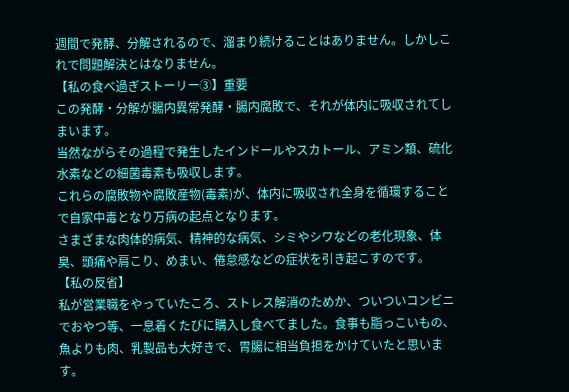週間で発酵、分解されるので、溜まり続けることはありません。しかしこれで問題解決とはなりません。
【私の食べ過ぎストーリー③】重要
この発酵・分解が腸内異常発酵・腸内腐敗で、それが体内に吸収されてしまいます。
当然ながらその過程で発生したインドールやスカトール、アミン類、硫化水素などの細菌毒素も吸収します。
これらの腐敗物や腐敗産物(毒素)が、体内に吸収され全身を循環することで自家中毒となり万病の起点となります。
さまざまな肉体的病気、精神的な病気、シミやシワなどの老化現象、体臭、頭痛や肩こり、めまい、倦怠感などの症状を引き起こすのです。
【私の反省】
私が営業職をやっていたころ、ストレス解消のためか、ついついコンビニでおやつ等、一息着くたびに購入し食べてました。食事も脂っこいもの、魚よりも肉、乳製品も大好きで、胃腸に相当負担をかけていたと思います。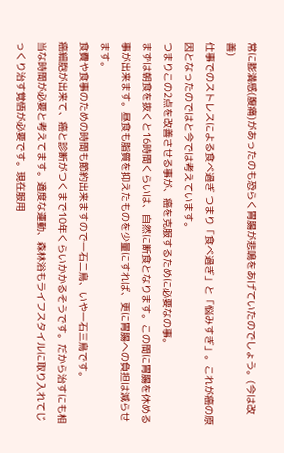常に膨満感(腹痛)があったのも恐らく胃腸が悲鳴をあげていたのでしょう。(今は改善)
仕事でのストレスによる食べ過ぎ つまり「食べ過ぎ」と「悩みすぎ」。これが癌の原因となったのではと今では考えています。
つまりこの2点を改善させる事が、癌を克服するために必要なの事。
まずは朝食を抜くと16時間くらいは、自然に断食となります。この間に胃腸を休める事が出来ます。昼食も脂質を抑えたものを少量にすれば、更に胃腸への負担は減らせます。
食費や食事のための時間も節約出来ますので一石二鳥、いや一石三鳥です。
癌細胞が出来て、癌と診断がつくまで10年くらいかかるそうです。だから治すにも相当な時間が必要と考えてます。適度な運動、森林浴もライフスタイルに取り入れてじっくり治す覚悟が必要です。現在服用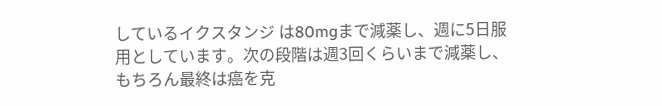しているイクスタンジ は80mgまで減薬し、週に5日服用としています。次の段階は週3回くらいまで減薬し、もちろん最終は癌を克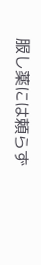服し薬には頼らず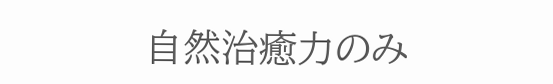自然治癒力のみ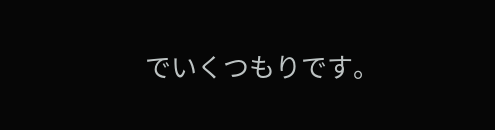でいくつもりです。